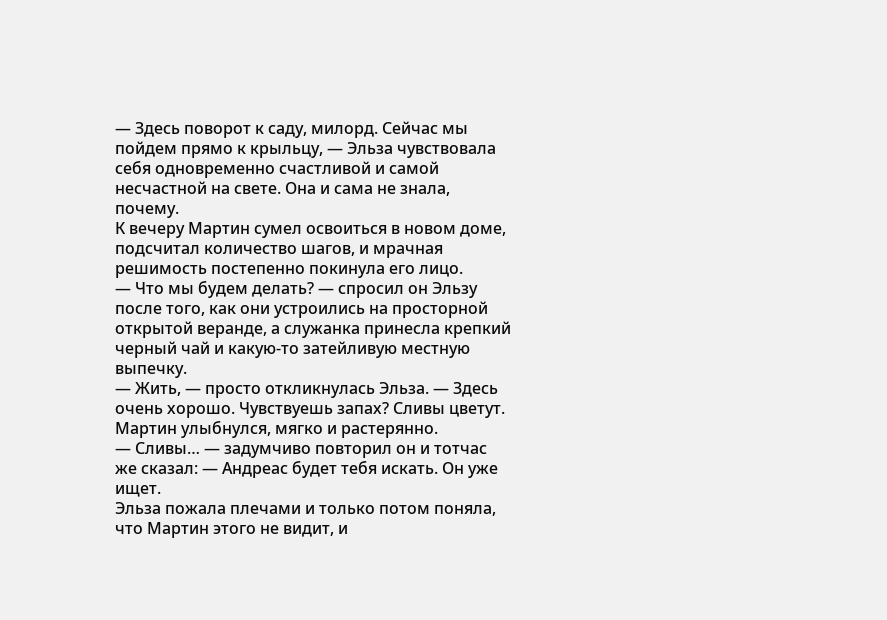— Здесь поворот к саду, милорд. Сейчас мы пойдем прямо к крыльцу, — Эльза чувствовала себя одновременно счастливой и самой несчастной на свете. Она и сама не знала, почему.
К вечеру Мартин сумел освоиться в новом доме, подсчитал количество шагов, и мрачная решимость постепенно покинула его лицо.
— Что мы будем делать? — спросил он Эльзу после того, как они устроились на просторной открытой веранде, а служанка принесла крепкий черный чай и какую-то затейливую местную выпечку.
— Жить, — просто откликнулась Эльза. — Здесь очень хорошо. Чувствуешь запах? Сливы цветут.
Мартин улыбнулся, мягко и растерянно.
— Сливы… — задумчиво повторил он и тотчас же сказал: — Андреас будет тебя искать. Он уже ищет.
Эльза пожала плечами и только потом поняла, что Мартин этого не видит, и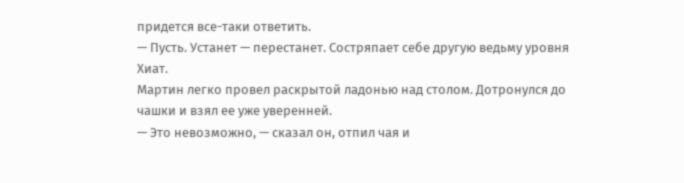придется все-таки ответить.
— Пусть. Устанет — перестанет. Состряпает себе другую ведьму уровня Хиат.
Мартин легко провел раскрытой ладонью над столом. Дотронулся до чашки и взял ее уже уверенней.
— Это невозможно, — сказал он, отпил чая и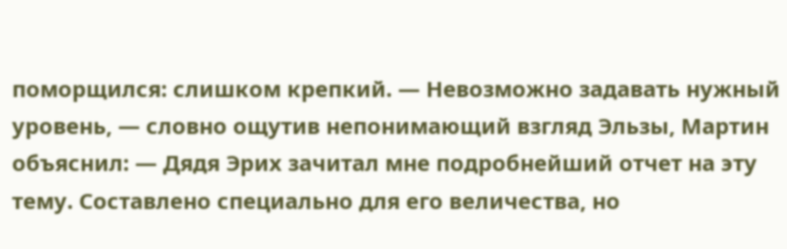поморщился: слишком крепкий. — Невозможно задавать нужный уровень, — словно ощутив непонимающий взгляд Эльзы, Мартин объяснил: — Дядя Эрих зачитал мне подробнейший отчет на эту тему. Составлено специально для его величества, но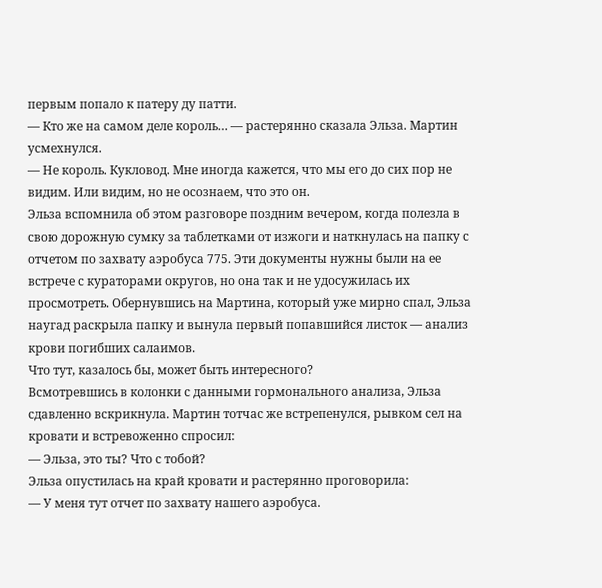первым попало к патеру ду патти.
— Кто же на самом деле король… — растерянно сказала Эльза. Мартин усмехнулся.
— Не король. Кукловод. Мне иногда кажется, что мы его до сих пор не видим. Или видим, но не осознаем, что это он.
Эльза вспомнила об этом разговоре поздним вечером, когда полезла в свою дорожную сумку за таблетками от изжоги и наткнулась на папку с отчетом по захвату аэробуса 775. Эти документы нужны были на ее встрече с кураторами округов, но она так и не удосужилась их просмотреть. Обернувшись на Мартина, который уже мирно спал, Эльза наугад раскрыла папку и вынула первый попавшийся листок — анализ крови погибших салаимов.
Что тут, казалось бы, может быть интересного?
Всмотревшись в колонки с данными гормонального анализа, Эльза сдавленно вскрикнула. Мартин тотчас же встрепенулся, рывком сел на кровати и встревоженно спросил:
— Эльза, это ты? Что с тобой?
Эльза опустилась на край кровати и растерянно проговорила:
— У меня тут отчет по захвату нашего аэробуса.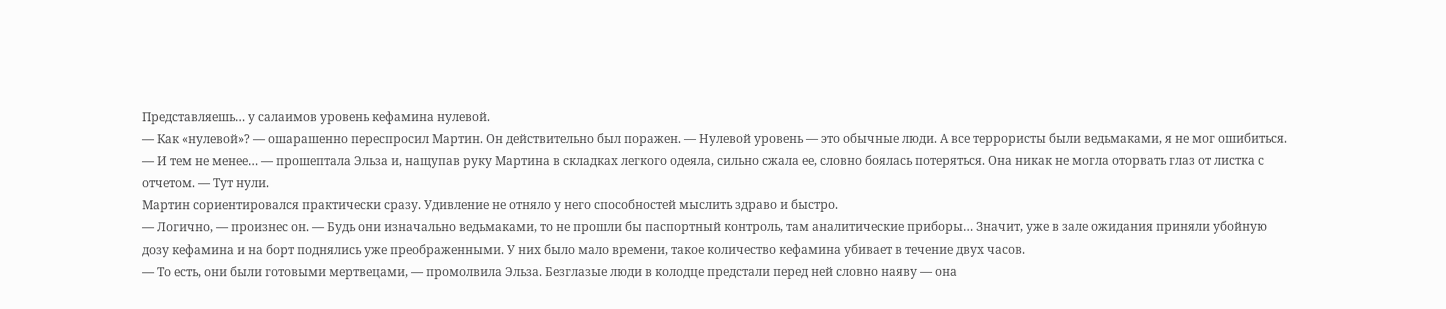Представляешь… у салаимов уровень кефамина нулевой.
— Как «нулевой»? — ошарашенно переспросил Мартин. Он действительно был поражен. — Нулевой уровень — это обычные люди. А все террористы были ведьмаками, я не мог ошибиться.
— И тем не менее… — прошептала Эльза и, нащупав руку Мартина в складках легкого одеяла, сильно сжала ее, словно боялась потеряться. Она никак не могла оторвать глаз от листка с отчетом. — Тут нули.
Мартин сориентировался практически сразу. Удивление не отняло у него способностей мыслить здраво и быстро.
— Логично, — произнес он. — Будь они изначально ведьмаками, то не прошли бы паспортный контроль, там аналитические приборы… Значит, уже в зале ожидания приняли убойную дозу кефамина и на борт поднялись уже преображенными. У них было мало времени, такое количество кефамина убивает в течение двух часов.
— То есть, они были готовыми мертвецами, — промолвила Эльза. Безглазые люди в колодце предстали перед ней словно наяву — она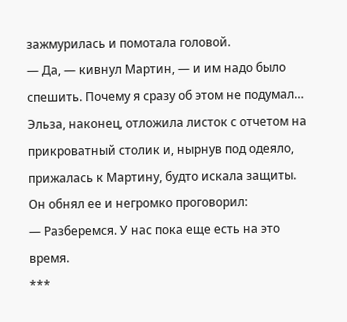зажмурилась и помотала головой.
— Да, — кивнул Мартин, — и им надо было спешить. Почему я сразу об этом не подумал…
Эльза, наконец, отложила листок с отчетом на прикроватный столик и, нырнув под одеяло, прижалась к Мартину, будто искала защиты. Он обнял ее и негромко проговорил:
— Разберемся. У нас пока еще есть на это время.
***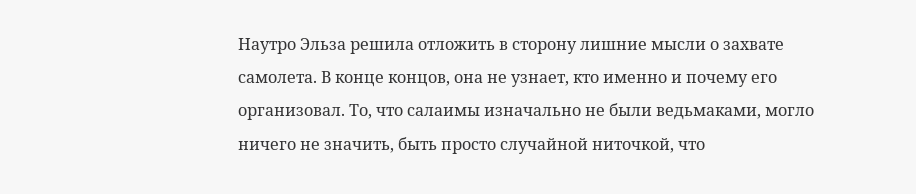Наутро Эльза решила отложить в сторону лишние мысли о захвате самолета. В конце концов, она не узнает, кто именно и почему его организовал. То, что салаимы изначально не были ведьмаками, могло ничего не значить, быть просто случайной ниточкой, что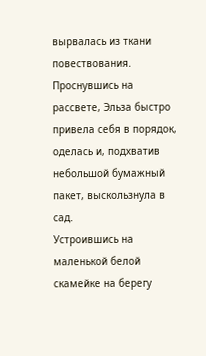вырвалась из ткани повествования. Проснувшись на рассвете, Эльза быстро привела себя в порядок, оделась и, подхватив небольшой бумажный пакет, выскользнула в сад.
Устроившись на маленькой белой скамейке на берегу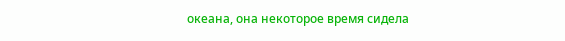океана, она некоторое время сидела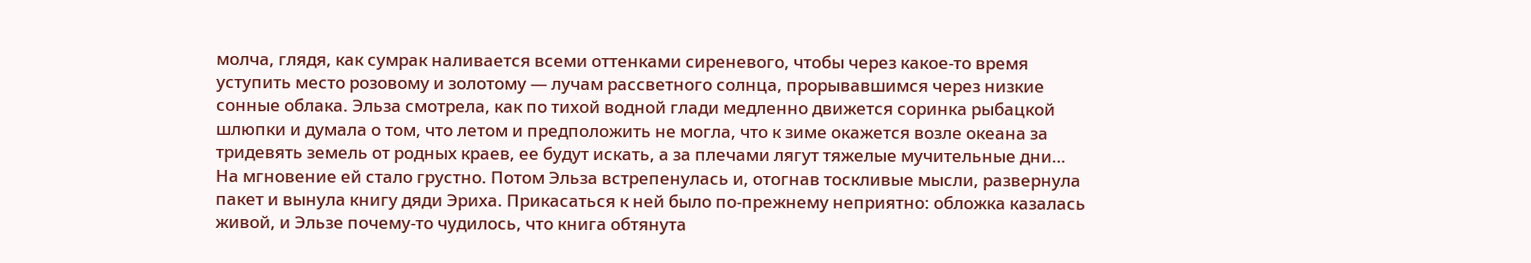молча, глядя, как сумрак наливается всеми оттенками сиреневого, чтобы через какое-то время уступить место розовому и золотому — лучам рассветного солнца, прорывавшимся через низкие сонные облака. Эльза смотрела, как по тихой водной глади медленно движется соринка рыбацкой шлюпки и думала о том, что летом и предположить не могла, что к зиме окажется возле океана за тридевять земель от родных краев, ее будут искать, а за плечами лягут тяжелые мучительные дни…
На мгновение ей стало грустно. Потом Эльза встрепенулась и, отогнав тоскливые мысли, развернула пакет и вынула книгу дяди Эриха. Прикасаться к ней было по-прежнему неприятно: обложка казалась живой, и Эльзе почему-то чудилось, что книга обтянута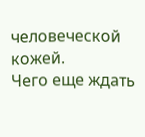человеческой кожей.
Чего еще ждать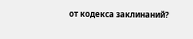от кодекса заклинаний?